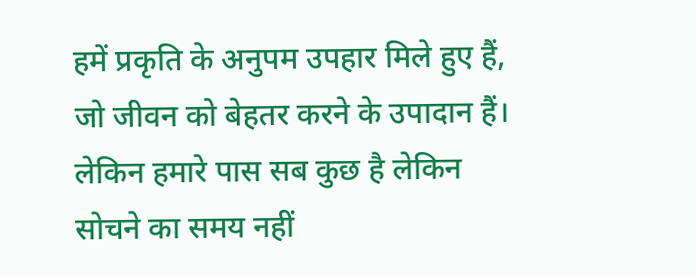हमें प्रकृति के अनुपम उपहार मिले हुए हैं, जो जीवन को बेहतर करने के उपादान हैं। लेकिन हमारे पास सब कुछ है लेकिन सोचने का समय नहीं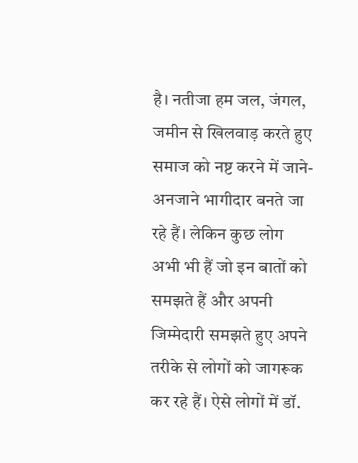है। नतीजा हम जल, जंगल, जमीन से खिलवाड़ करते हुए समाज को नष्ट करने में जाने-अनजाने भागीदार बनते जा रहे हैं। लेकिन कुछ लोग अभी भी हैं जो इन बातों को समझते हैं और अपनी जिम्मेदारी समझते हुए अपने तरीके से लोगों को जागरूक कर रहे हैं। ऐसे लोगों में डॉ.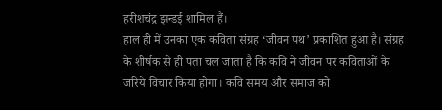हरीशचंद्र झन्डई शामिल हैं।
हाल ही में उनका एक कविता संग्रह ‘जीवन पथ’ प्रकाशित हुआ है। संग्रह के शीर्षक से ही पता चल जाता है कि कवि ने जीवन पर कविताओं के जरिये विचार किया होगा। कवि समय और समाज को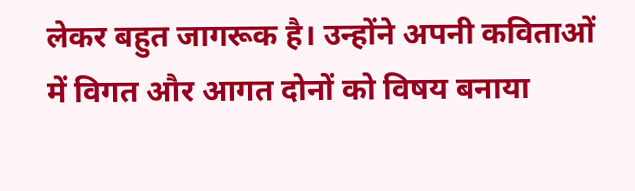लेकर बहुत जागरूक है। उन्होंने अपनी कविताओं में विगत और आगत दोनों को विषय बनाया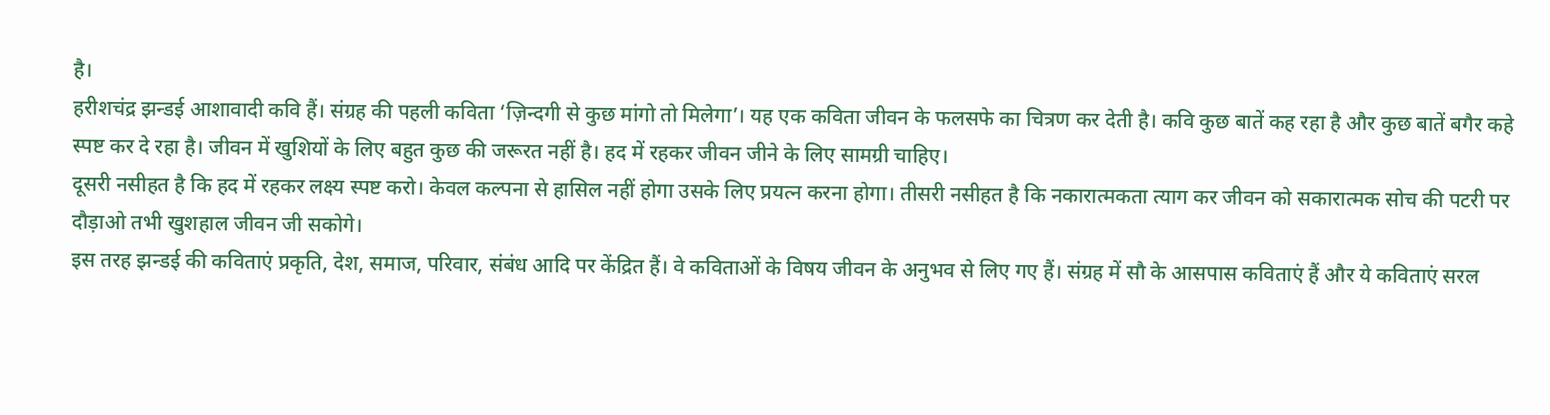है।
हरीशचंद्र झन्डई आशावादी कवि हैं। संग्रह की पहली कविता ‘ज़िन्दगी से कुछ मांगो तो मिलेगा’। यह एक कविता जीवन के फलसफे का चित्रण कर देती है। कवि कुछ बातें कह रहा है और कुछ बातें बगैर कहे स्पष्ट कर दे रहा है। जीवन में खुशियों के लिए बहुत कुछ की जरूरत नहीं है। हद में रहकर जीवन जीने के लिए सामग्री चाहिए।
दूसरी नसीहत है कि हद में रहकर लक्ष्य स्पष्ट करो। केवल कल्पना से हासिल नहीं होगा उसके लिए प्रयत्न करना होगा। तीसरी नसीहत है कि नकारात्मकता त्याग कर जीवन को सकारात्मक सोच की पटरी पर दौड़ाओ तभी खुशहाल जीवन जी सकोगे।
इस तरह झन्डई की कविताएं प्रकृति, देश, समाज, परिवार, संबंध आदि पर केंद्रित हैं। वे कविताओं के विषय जीवन के अनुभव से लिए गए हैं। संग्रह में सौ के आसपास कविताएं हैं और ये कविताएं सरल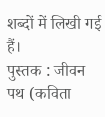शब्दों में लिखी गई हैं।
पुस्तक : जीवन पथ (कविता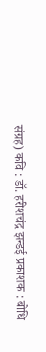संग्रह) कवि : डॉ. हरीशचंद्र झन्डई प्रकाशक : बोधि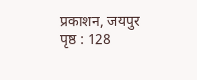प्रकाशन, जयपुर पृष्ठ : 128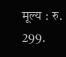मूल्य : रु. 299.